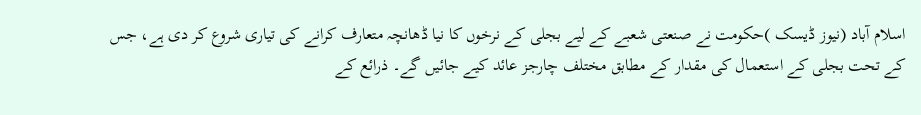اسلام آباد (نیوز ڈیسک )حکومت نے صنعتی شعبے کے لیے بجلی کے نرخوں کا نیا ڈھانچہ متعارف کرانے کی تیاری شروع کر دی ہے، جس کے تحت بجلی کے استعمال کی مقدار کے مطابق مختلف چارجز عائد کیے جائیں گے۔ ذرائع کے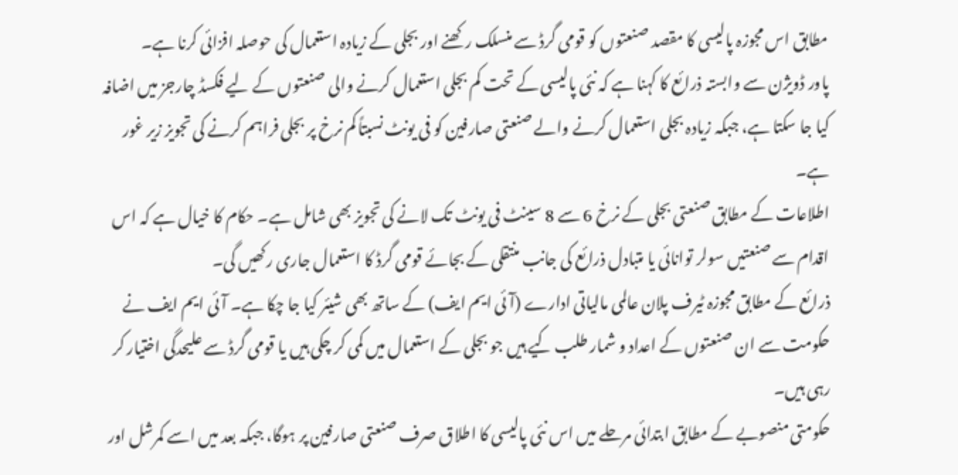مطابق اس مجوزہ پالیسی کا مقصد صنعتوں کو قومی گرڈ سے منسلک رکھنے اور بجلی کے زیادہ استعمال کی حوصلہ افزائی کرنا ہے۔
پاور ڈویژن سے وابستہ ذرائع کا کہنا ہے کہ نئی پالیسی کے تحت کم بجلی استعمال کرنے والی صنعتوں کے لیے فکسڈ چارجز میں اضافہ کیا جا سکتا ہے، جبکہ زیادہ بجلی استعمال کرنے والے صنعتی صارفین کو فی یونٹ نسبتاً کم نرخ پر بجلی فراہم کرنے کی تجویز زیر غور ہے۔
اطلاعات کے مطابق صنعتی بجلی کے نرخ 6 سے 8 سینٹ فی یونٹ تک لانے کی تجویز بھی شامل ہے۔ حکام کا خیال ہے کہ اس اقدام سے صنعتیں سولر توانائی یا متبادل ذرائع کی جانب منتقلی کے بجائے قومی گرڈ کا استعمال جاری رکھیں گی۔
ذرائع کے مطابق مجوزہ ٹیرف پلان عالمی مالیاتی ادارے (آئی ایم ایف) کے ساتھ بھی شیئر کیا جا چکا ہے۔ آئی ایم ایف نے حکومت سے ان صنعتوں کے اعداد و شمار طلب کیے ہیں جو بجلی کے استعمال میں کمی کر چکی ہیں یا قومی گرڈ سے علیحدگی اختیار کر رہی ہیں۔
حکومتی منصوبے کے مطابق ابتدائی مرحلے میں اس نئی پالیسی کا اطلاق صرف صنعتی صارفین پر ہوگا، جبکہ بعد میں اسے کمرشل اور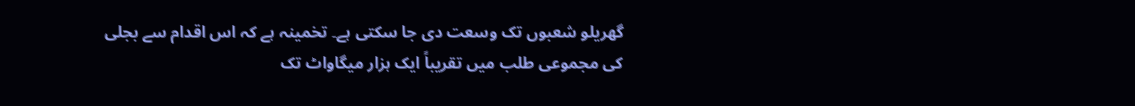گھریلو شعبوں تک وسعت دی جا سکتی ہے۔ تخمینہ ہے کہ اس اقدام سے بجلی کی مجموعی طلب میں تقریباً ایک ہزار میگاواٹ تک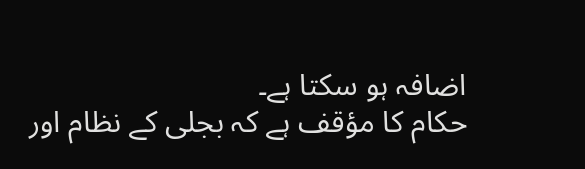اضافہ ہو سکتا ہے۔
حکام کا مؤقف ہے کہ بجلی کے نظام اور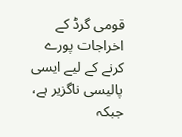قومی گرڈ کے اخراجات پورے کرنے کے لیے ایسی پالیسی ناگزیر ہے، جبکہ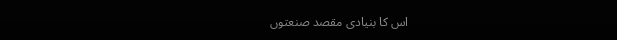اس کا بنیادی مقصد صنعتوں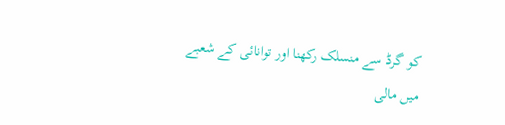کو گرڈ سے منسلک رکھنا اور توانائی کے شعبے میں مالی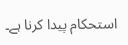استحکام پیدا کرنا ہے۔